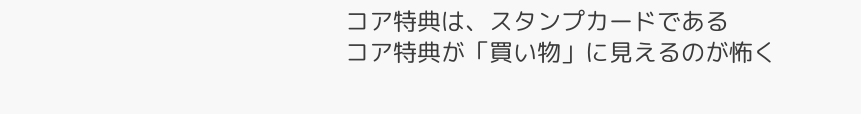コア特典は、スタンプカードである
コア特典が「買い物」に見えるのが怖く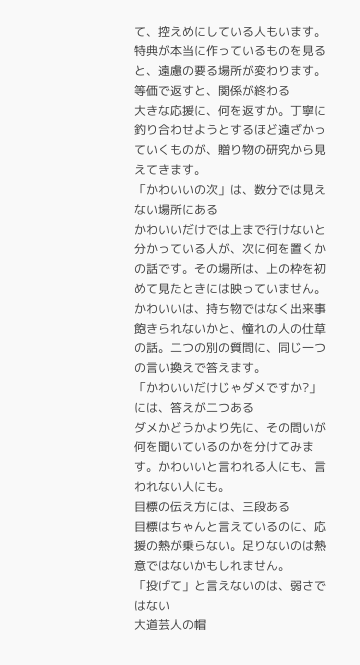て、控えめにしている人もいます。特典が本当に作っているものを見ると、遠慮の要る場所が変わります。
等価で返すと、関係が終わる
大きな応援に、何を返すか。丁寧に釣り合わせようとするほど遠ざかっていくものが、贈り物の研究から見えてきます。
「かわいいの次」は、数分では見えない場所にある
かわいいだけでは上まで行けないと分かっている人が、次に何を置くかの話です。その場所は、上の枠を初めて見たときには映っていません。
かわいいは、持ち物ではなく出来事
飽きられないかと、憧れの人の仕草の話。二つの別の質問に、同じ一つの言い換えで答えます。
「かわいいだけじゃダメですか?」には、答えが二つある
ダメかどうかより先に、その問いが何を聞いているのかを分けてみます。かわいいと言われる人にも、言われない人にも。
目標の伝え方には、三段ある
目標はちゃんと言えているのに、応援の熱が乗らない。足りないのは熱意ではないかもしれません。
「投げて」と言えないのは、弱さではない
大道芸人の帽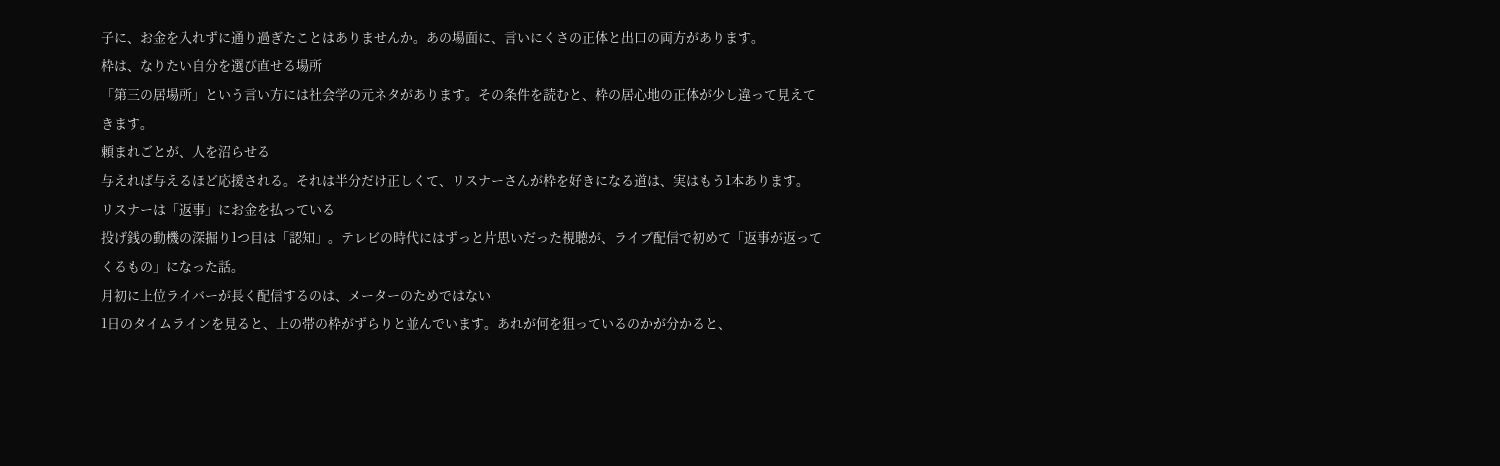子に、お金を入れずに通り過ぎたことはありませんか。あの場面に、言いにくさの正体と出口の両方があります。
枠は、なりたい自分を選び直せる場所
「第三の居場所」という言い方には社会学の元ネタがあります。その条件を読むと、枠の居心地の正体が少し違って見えてきます。
頼まれごとが、人を沼らせる
与えれば与えるほど応援される。それは半分だけ正しくて、リスナーさんが枠を好きになる道は、実はもう1本あります。
リスナーは「返事」にお金を払っている
投げ銭の動機の深掘り1つ目は「認知」。テレビの時代にはずっと片思いだった視聴が、ライブ配信で初めて「返事が返ってくるもの」になった話。
月初に上位ライバーが長く配信するのは、メーターのためではない
1日のタイムラインを見ると、上の帯の枠がずらりと並んでいます。あれが何を狙っているのかが分かると、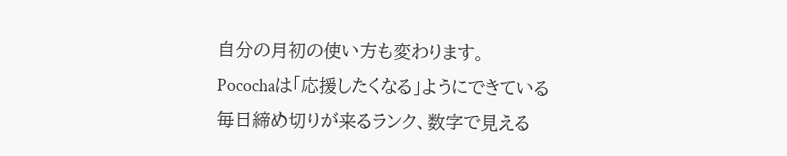自分の月初の使い方も変わります。
Pocochaは「応援したくなる」ようにできている
毎日締め切りが来るランク、数字で見える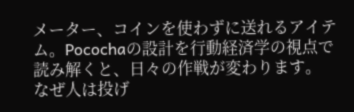メーター、コインを使わずに送れるアイテム。Pocochaの設計を行動経済学の視点で読み解くと、日々の作戦が変わります。
なぜ人は投げ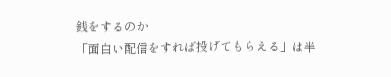銭をするのか
「面白い配信をすれば投げてもらえる」は半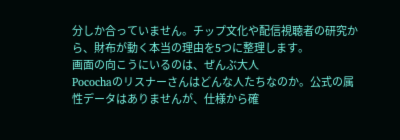分しか合っていません。チップ文化や配信視聴者の研究から、財布が動く本当の理由を5つに整理します。
画面の向こうにいるのは、ぜんぶ大人
Pocochaのリスナーさんはどんな人たちなのか。公式の属性データはありませんが、仕様から確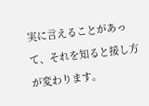実に言えることがあって、それを知ると接し方が変わります。